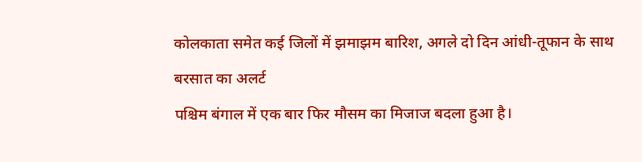कोलकाता समेत कई जिलों में झमाझम बारिश, अगले दो दिन आंधी-तूफान के साथ बरसात का अलर्ट
पश्चिम बंगाल में एक बार फिर मौसम का मिजाज बदला हुआ है।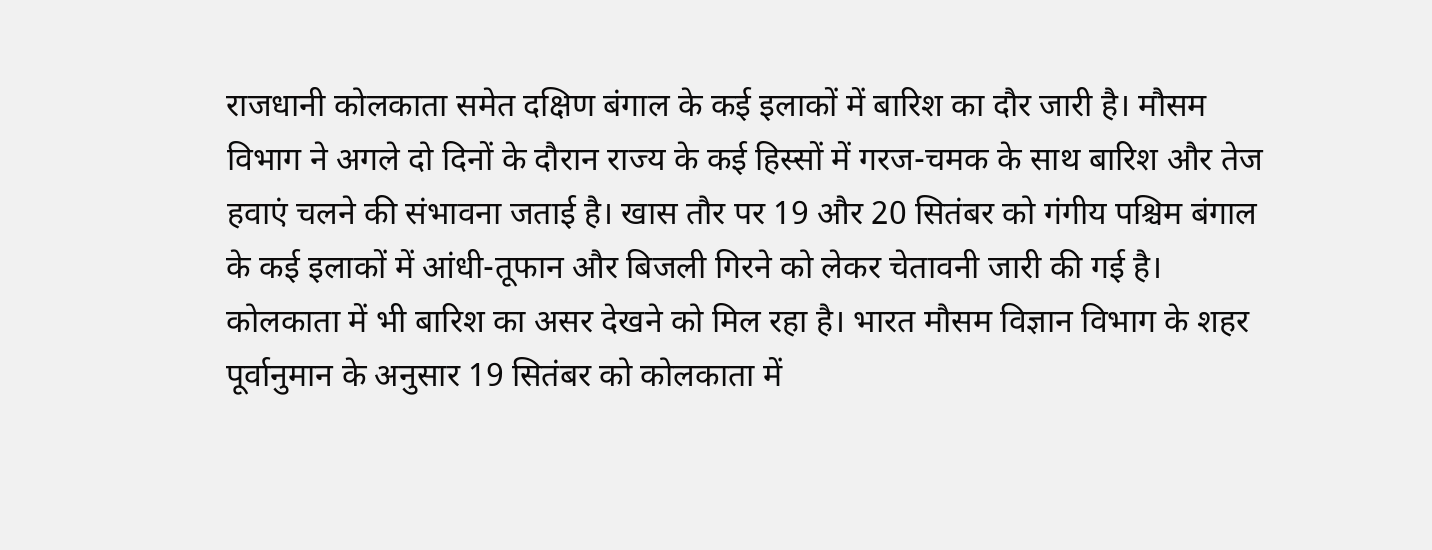राजधानी कोलकाता समेत दक्षिण बंगाल के कई इलाकों में बारिश का दौर जारी है। मौसम विभाग ने अगले दो दिनों के दौरान राज्य के कई हिस्सों में गरज-चमक के साथ बारिश और तेज हवाएं चलने की संभावना जताई है। खास तौर पर 19 और 20 सितंबर को गंगीय पश्चिम बंगाल के कई इलाकों में आंधी-तूफान और बिजली गिरने को लेकर चेतावनी जारी की गई है।
कोलकाता में भी बारिश का असर देखने को मिल रहा है। भारत मौसम विज्ञान विभाग के शहर पूर्वानुमान के अनुसार 19 सितंबर को कोलकाता में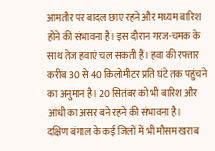आमतौर पर बादल छाए रहने और मध्यम बारिश होने की संभावना है। इस दौरान गरज-चमक के साथ तेज हवाएं चल सकती हैं। हवा की रफ्तार करीब 30 से 40 किलोमीटर प्रति घंटे तक पहुंचने का अनुमान है। 20 सितंबर को भी बारिश और आंधी का असर बने रहने की संभावना है।
दक्षिण बंगाल के कई जिलों में भी मौसम खराब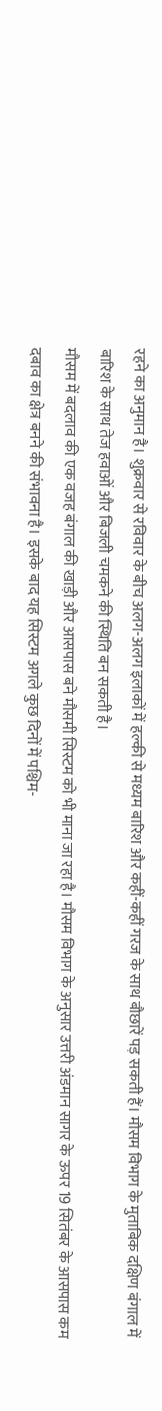रहने का अनुमान है। शुक्रवार से रविवार के बीच अलग-अलग इलाकों में हल्की से मध्यम बारिश और कहीं-कहीं गरज के साथ बौछारें पड़ सकती हैं। मौसम विभाग के मुताबिक दक्षिण बंगाल में बारिश के साथ तेज हवाओं और बिजली चमकने की स्थिति बन सकती है।
मौसम में बदलाव की एक वजह बंगाल की खाड़ी और आसपास बने मौसमी सिस्टम को भी माना जा रहा है। मौसम विभाग के अनुसार उत्तरी अंडमान सागर के ऊपर 19 सितंबर के आसपास कम दबाव का क्षेत्र बनने की संभावना है। इसके बाद यह सिस्टम अगले कुछ दिनों में पश्चिम-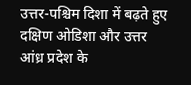उत्तर-पश्चिम दिशा में बढ़ते हुए दक्षिण ओडिशा और उत्तर आंध्र प्रदेश के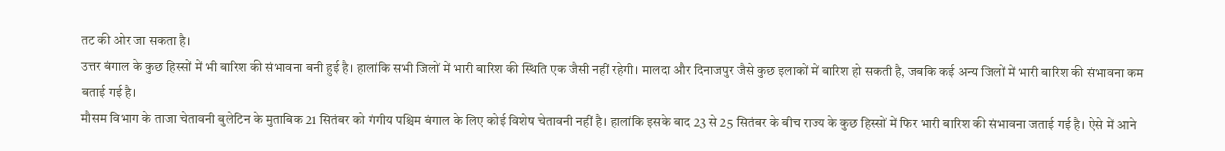तट की ओर जा सकता है।
उत्तर बंगाल के कुछ हिस्सों में भी बारिश की संभावना बनी हुई है। हालांकि सभी जिलों में भारी बारिश की स्थिति एक जैसी नहीं रहेगी। मालदा और दिनाजपुर जैसे कुछ इलाकों में बारिश हो सकती है, जबकि कई अन्य जिलों में भारी बारिश की संभावना कम बताई गई है।
मौसम विभाग के ताजा चेतावनी बुलेटिन के मुताबिक 21 सितंबर को गंगीय पश्चिम बंगाल के लिए कोई विशेष चेतावनी नहीं है। हालांकि इसके बाद 23 से 25 सितंबर के बीच राज्य के कुछ हिस्सों में फिर भारी बारिश की संभावना जताई गई है। ऐसे में आने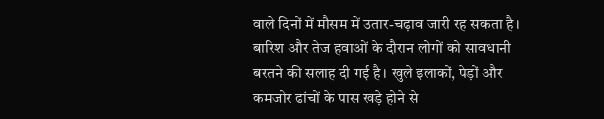वाले दिनों में मौसम में उतार-चढ़ाव जारी रह सकता है।
बारिश और तेज हवाओं के दौरान लोगों को सावधानी बरतने की सलाह दी गई है। खुले इलाकों, पेड़ों और कमजोर ढांचों के पास खड़े होने से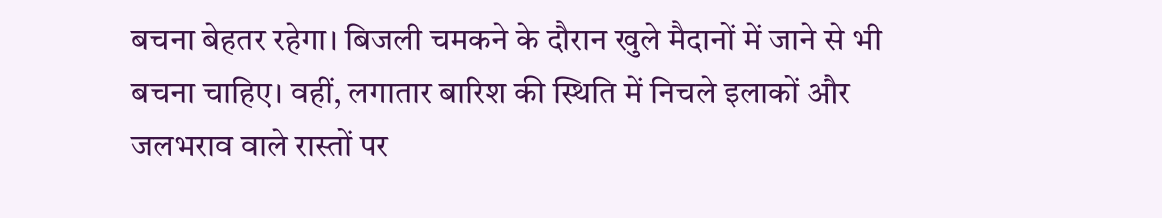बचना बेहतर रहेगा। बिजली चमकने के दौरान खुले मैदानों में जाने से भी बचना चाहिए। वहीं, लगातार बारिश की स्थिति में निचले इलाकों और जलभराव वाले रास्तों पर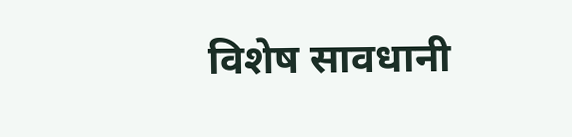विशेष सावधानी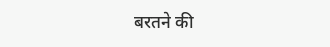बरतने की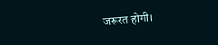जरूरत होगी।